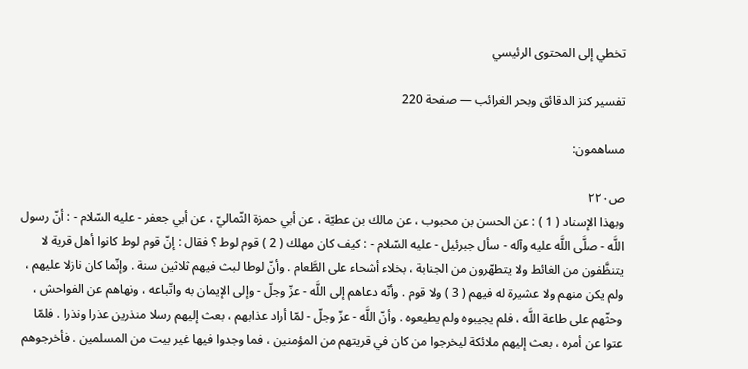تخطي إلى المحتوى الرئيسي

تفسير كنز الدقائق وبحر الغرائب — صفحة 220

مساهمون:

ص٢٢٠
وبهذا الإسناد ( 1 ) : عن الحسن بن محبوب ، عن مالك بن عطيّة ، عن أبي حمزة الثّماليّ ، عن أبي جعفر - عليه السّلام - : أنّ رسول اللَّه - صلَّى اللَّه عليه وآله - سأل جبرئيل - عليه السّلام - : كيف كان مهلك ( 2 ) قوم لوط ؟ فقال : إنّ قوم لوط كانوا أهل قرية لا يتنظَّفون من الغائط ولا يتطهّرون من الجنابة ، بخلاء أشحاء على الطَّعام . وأنّ لوطا لبث فيهم ثلاثين سنة . وإنّما كان نازلا عليهم ، ولم يكن منهم ولا عشيرة له فيهم ( 3 ) ولا قوم . وأنّه دعاهم إلى اللَّه - عزّ وجلّ - وإلى الإيمان به واتّباعه ، ونهاهم عن الفواحش ، وحثّهم على طاعة اللَّه ، فلم يجيبوه ولم يطيعوه . وأنّ اللَّه - عزّ وجلّ - لمّا أراد عذابهم ، بعث إليهم رسلا منذرين عذرا ونذرا . فلمّا عتوا عن أمره ، بعث إليهم ملائكة ليخرجوا من كان في قريتهم من المؤمنين ، فما وجدوا فيها غير بيت من المسلمين . فأخرجوهم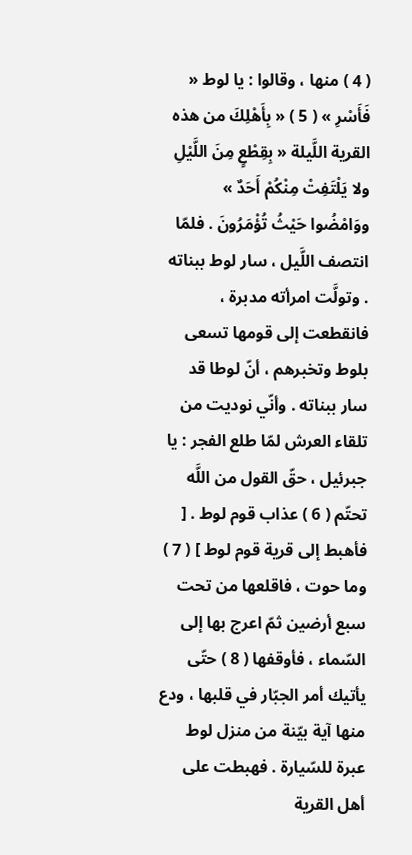( 4 ) منها ، وقالوا : يا لوط « فَأَسْرِ » ( 5 ) « بِأَهْلِكَ من هذه القرية اللَّيلة « بِقِطْعٍ مِنَ اللَّيْلِ ولا يَلْتَفِتْ مِنْكُمْ أَحَدٌ » ووَامْضُوا حَيْثُ تُؤْمَرُونَ . فلمّا انتصف اللَّيل ، سار لوط ببناته . وتولَّت امرأته مدبرة ، فانقطعت إلى قومها تسعى بلوط وتخبرهم ، أنّ لوطا قد سار ببناته . وأنّي نوديت من تلقاء العرش لمّا طلع الفجر : يا جبرئيل ، حقّ القول من اللَّه تحتّم ( 6 ) عذاب قوم لوط . [ فأهبط إلى قرية قوم لوط ] ( 7 ) وما حوت ، فاقلعها من تحت سبع أرضين ثمّ اعرج بها إلى السّماء ، فأوقفها ( 8 ) حتّى يأتيك أمر الجبّار في قلبها ، ودع منها آية بيّنة من منزل لوط عبرة للسّيارة . فهبطت على أهل القرية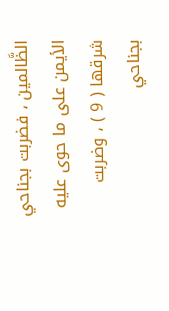الظَّالمين ، فضربت بجناحي الأيمن على ما حوى عليه شرقها ( 9 ) ، وضربت بجناحي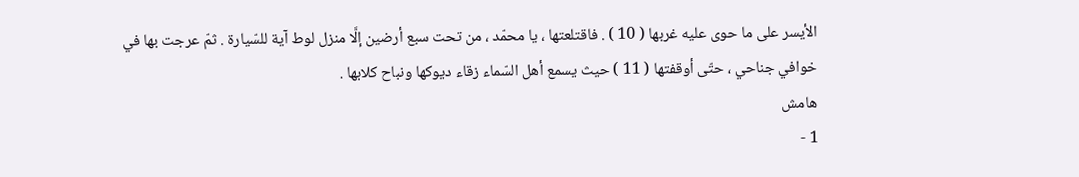الأيسر على ما حوى عليه غربها ( 10 ) . فاقتلعتها ، يا محمّد ، من تحت سبع أرضين إلَّا منزل لوط آية للسّيارة . ثمّ عرجت بها في خوافي جناحي ، حتّى أوقفتها ( 11 ) حيث يسمع أهل السّماء زقاء ديوكها ونباح كلابها .
هامش
1 -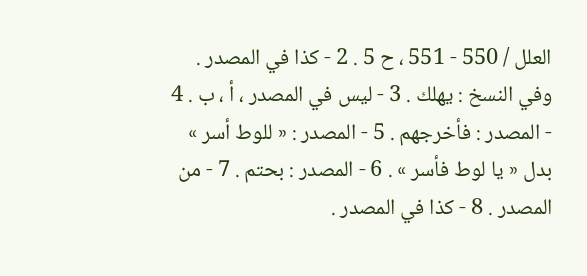العلل / 550 - 551 ، ح 5 . 2 - كذا في المصدر . وفي النسخ : يهلك . 3 - ليس في المصدر ، أ ، ب . 4 - المصدر : فأخرجهم . 5 - المصدر : « للوط أسر » بدل « يا لوط فأسر » . 6 - المصدر : بحتم . 7 - من المصدر . 8 - كذا في المصدر .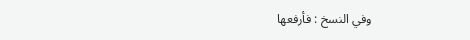وفي النسخ : فأرفعها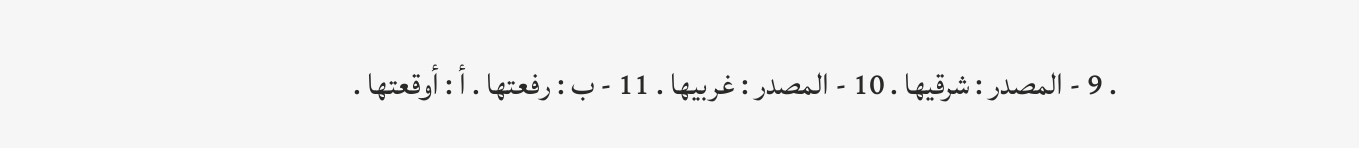. 9 - المصدر : شرقيها . 10 - المصدر : غربيها . 11 - ب : رفعتها . أ : أوقعتها .